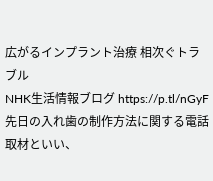広がるインプラント治療 相次ぐトラブル
NHK生活情報ブログ https://p.tl/nGyF
先日の入れ歯の制作方法に関する電話取材といい、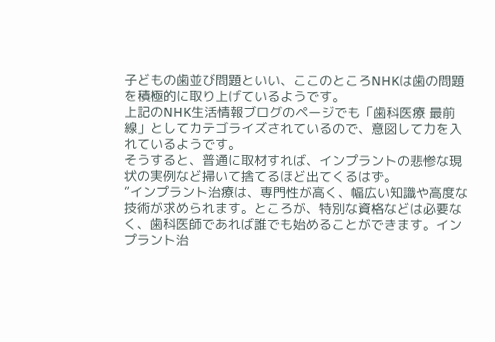子どもの歯並び問題といい、ここのところNHKは歯の問題を積極的に取り上げているようです。
上記のNHK生活情報ブログのページでも「歯科医療 最前線」としてカテゴライズされているので、意図して力を入れているようです。
そうすると、普通に取材すれば、インプラントの悲惨な現状の実例など掃いて捨てるほど出てくるはず。
”インプラント治療は、専門性が高く、幅広い知識や高度な技術が求められます。ところが、特別な資格などは必要なく、歯科医師であれば誰でも始めることができます。インプラント治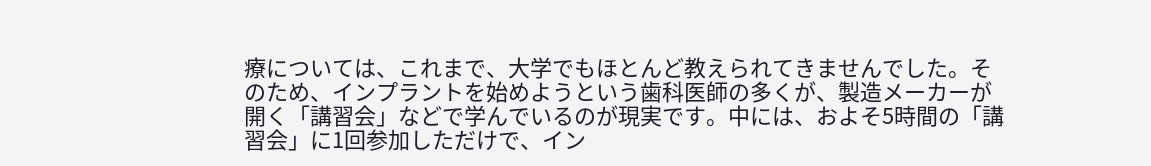療については、これまで、大学でもほとんど教えられてきませんでした。そのため、インプラントを始めようという歯科医師の多くが、製造メーカーが開く「講習会」などで学んでいるのが現実です。中には、およそ5時間の「講習会」に1回参加しただけで、イン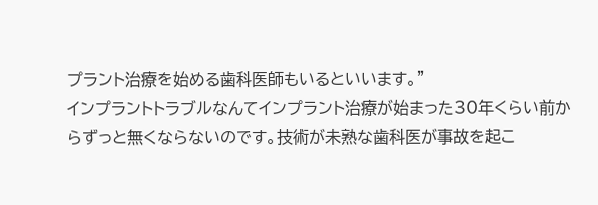プラント治療を始める歯科医師もいるといいます。”
インプラントトラブルなんてインプラント治療が始まった30年くらい前からずっと無くならないのです。技術が未熟な歯科医が事故を起こ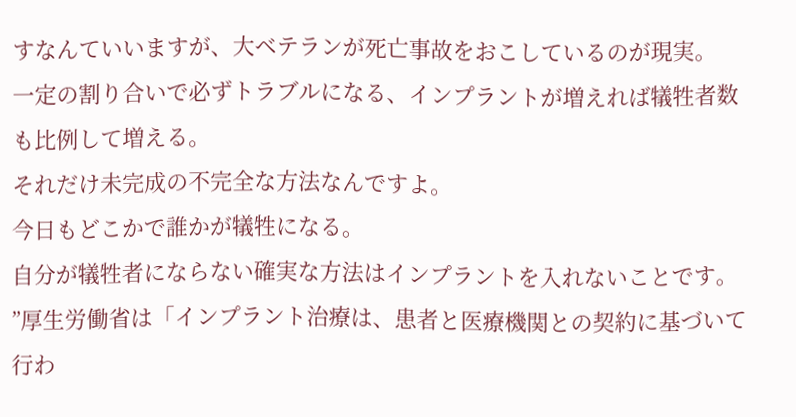すなんていいますが、大ベテランが死亡事故をおこしているのが現実。
一定の割り合いで必ずトラブルになる、インプラントが増えれば犠牲者数も比例して増える。
それだけ未完成の不完全な方法なんですよ。
今日もどこかで誰かが犠牲になる。
自分が犠牲者にならない確実な方法はインプラントを入れないことです。
”厚生労働省は「インプラント治療は、患者と医療機関との契約に基づいて行わ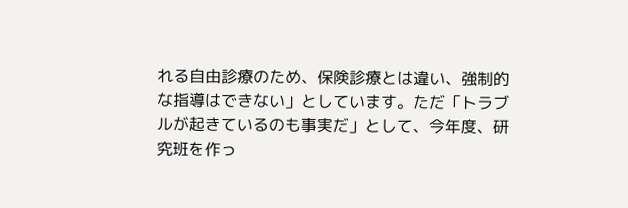れる自由診療のため、保険診療とは違い、強制的な指導はできない」としています。ただ「トラブルが起きているのも事実だ」として、今年度、研究班を作っ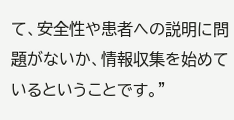て、安全性や患者への説明に問題がないか、情報収集を始めているということです。”